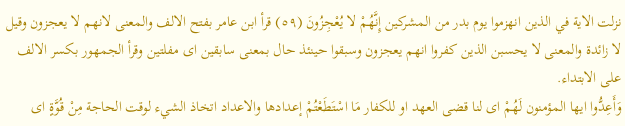نزلت الاية في الذين انهزموا يوم بدر من المشركين إِنَّهُمْ لا يُعْجِزُونَ (٥٩) قرأ ابن عامر بفتح الالف والمعنى لانهم لا يعجزون وقيل لا زائدة والمعنى لا يحسبن الذين كفروا انهم يعجزون وسبقوا حينئذ حال بمعنى سابقين اى مفلتين وقرأ الجمهور بكسر الالف على الابتداء.
وَأَعِدُّوا ايها المؤمنون لَهُمْ اى لنا قضى العهد او للكفار مَا اسْتَطَعْتُمْ إعدادها والاعداد اتخاذ الشيء لوقت الحاجة مِنْ قُوَّةٍ اى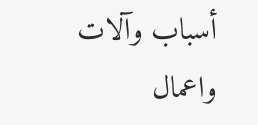أسباب وآلات واعمال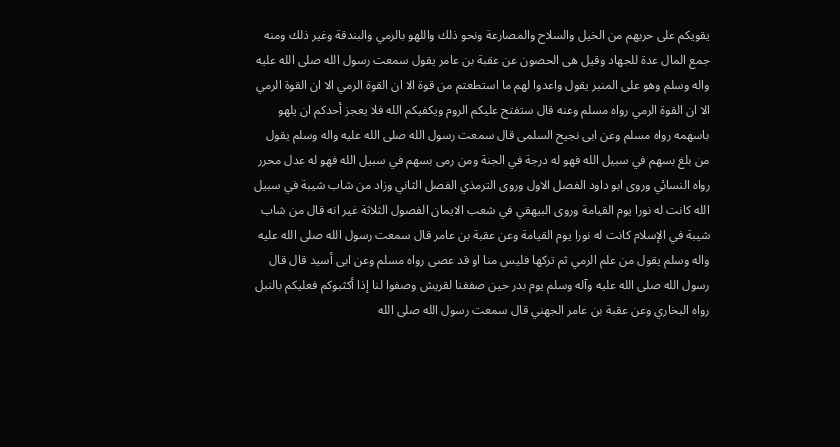يقويكم على حربهم من الخيل والسلاح والمصارعة ونحو ذلك واللهو بالرمي والبندقة وغير ذلك ومنه جمع المال عدة للجهاد وقيل هى الحصون عن عقبة بن عامر يقول سمعت رسول الله صلى الله عليه واله وسلم وهو على المنبر يقول واعدوا لهم ما استطعتم من قوة الا ان القوة الرمي الا ان القوة الرمي الا ان القوة الرمي رواه مسلم وعنه قال ستفتح عليكم الروم ويكفيكم الله فلا يعجز أحدكم ان يلهو باسهمه رواه مسلم وعن ابى نجيح السلمى قال سمعت رسول الله صلى الله عليه واله وسلم يقول من بلغ بسهم في سبيل الله فهو له درجة في الجنة ومن رمى بسهم في سبيل الله فهو له عدل محرر رواه النسائي وروى ابو داود الفصل الاول وروى الترمذي الفصل الثاني وزاد من شاب شيبة في سبيل الله كانت له نورا يوم القيامة وروى البيهقي في شعب الايمان الفصول الثلاثة غير انه قال من شاب شيبة في الإسلام كانت له نورا يوم القيامة وعن عقبة بن عامر قال سمعت رسول الله صلى الله عليه واله وسلم يقول من علم الرمي ثم تركها فليس منا او قد عصى رواه مسلم وعن ابى أسيد قال قال رسول الله صلى الله عليه وآله وسلم يوم بدر حين صففنا لقريش وصفوا لنا إذا أكثبوكم فعليكم بالنبل رواه البخاري وعن عقبة بن عامر الجهني قال سمعت رسول الله صلى الله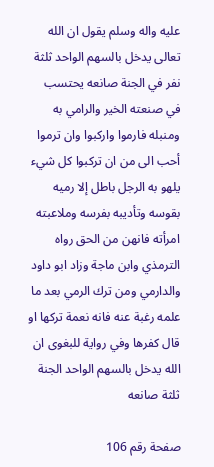عليه واله وسلم يقول ان الله تعالى يدخل بالسهم الواحد ثلثة نفر في الجنة صانعه يحتسب في صنعته الخير والرامي به ومنبله فارموا واركبوا وان ترموا أحب الى من ان تركبوا كل شيء يلهو به الرجل باطل إلا رميه بقوسه وتأديبه بفرسه وملاعبته امرأته فانهن من الحق رواه الترمذي وابن ماجة وزاد ابو داود والدارمي ومن ترك الرمي بعد ما علمه رغبة عنه فانه نعمة تركها او قال كفرها وفي رواية للبغوى ان الله يدخل بالسهم الواحد الجنة ثلثة صانعه

صفحة رقم 106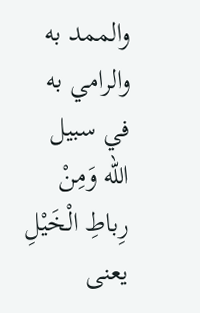والممد به والرامي به في سبيل الله وَمِنْ رِباطِ الْخَيْلِ يعنى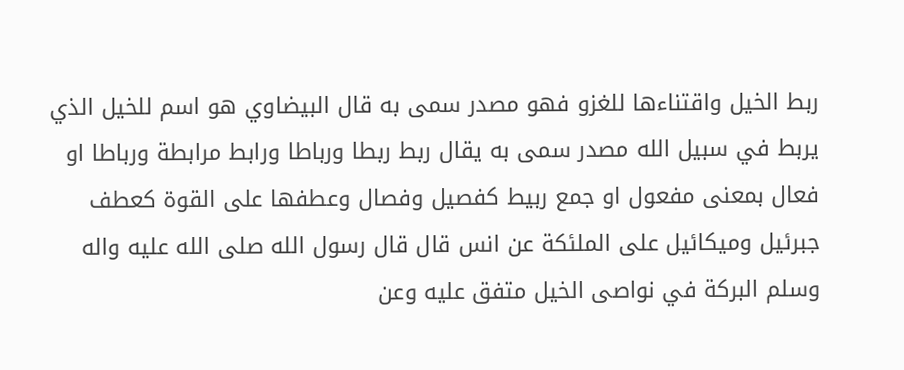ربط الخيل واقتناءها للغزو فهو مصدر سمى به قال البيضاوي هو اسم للخيل الذي يربط في سبيل الله مصدر سمى به يقال ربط ربطا ورباطا ورابط مرابطة ورباطا او فعال بمعنى مفعول او جمع ربيط كفصيل وفصال وعطفها على القوة كعطف جبرئيل وميكائيل على الملئكة عن انس قال قال رسول الله صلى الله عليه واله وسلم البركة في نواصى الخيل متفق عليه وعن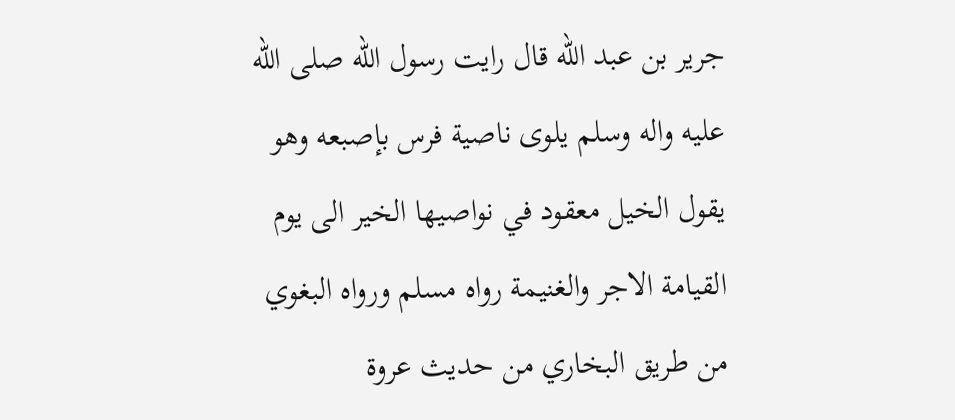جرير بن عبد الله قال رايت رسول الله صلى الله عليه واله وسلم يلوى ناصية فرس بإصبعه وهو يقول الخيل معقود في نواصيها الخير الى يوم القيامة الاجر والغنيمة رواه مسلم ورواه البغوي من طريق البخاري من حديث عروة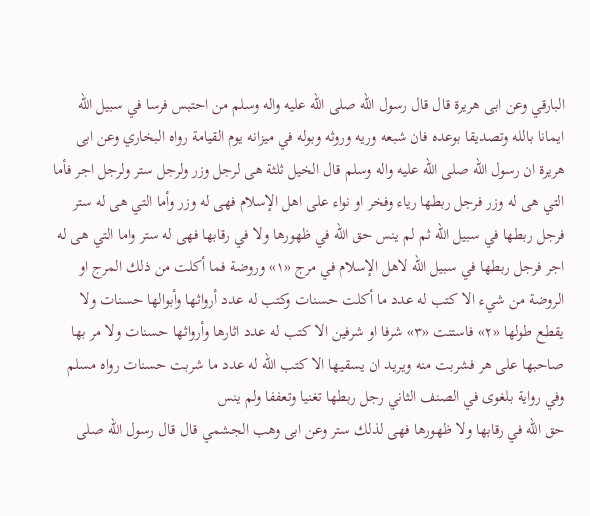البارقي وعن ابى هريرة قال قال رسول الله صلى الله عليه واله وسلم من احتبس فرسا في سبيل الله ايمانا بالله وتصديقا بوعده فان شبعه وريه وروثه وبوله في ميزانه يوم القيامة رواه البخاري وعن ابى هريرة ان رسول الله صلى الله عليه واله وسلم قال الخيل ثلثة هى لرجل وزر ولرجل ستر ولرجل اجر فأما التي هى له وزر فرجل ربطها رياء وفخر او نواء على اهل الإسلام فهى له وزر وأما التي هى له ستر فرجل ربطها في سبيل الله ثم لم ينس حق الله في ظهورها ولا في رقابها فهى له ستر واما التي هى له اجر فرجل ربطها في سبيل الله لاهل الإسلام في مرج «١» وروضة فما أكلت من ذلك المرج او الروضة من شيء الا كتب له عدد ما أكلت حسنات وكتب له عدد أرواثها وأبوالها حسنات ولا يقطع طولها «٢» فاستنت «٣» شرفا او شرفين الا كتب له عدد اثارها وأرواثها حسنات ولا مر بها صاحبها على هر فشربت منه ويريد ان يسقيها الا كتب الله له عدد ما شربت حسنات رواه مسلم وفي رواية بلغوى في الصنف الثاني رجل ربطها تغنيا وتعففا ولم ينس
حق الله في رقابها ولا ظهورها فهى لذلك ستر وعن ابى وهب الجشمي قال قال رسول الله صلى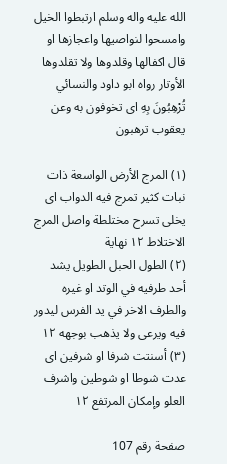الله عليه واله وسلم ارتبطوا الخيل وامسحوا لنواصيها واعجازها او قال اكفالها وقلدوها ولا تقلدوها الأوتار رواه ابو داود والنسائي تُرْهِبُونَ بِهِ اى تخوفون به وعن يعقوب ترهبون

(١) المرج الأرض الواسعة ذات نبات كثير تمرج فيه الدواب اى يخلى تسرح مختلطة واصل المرج الاختلاط ١٢ نهاية
(٢) الطول الحبل الطويل يشد أحد طرفيه في الوتد او غيره والطرف الاخر في يد الفرس ليدور فيه ويرعى ولا يذهب بوجهه ١٢
(٣) أسنتت شرفا او شرفين اى عدت شوطا او شوطين واشرف العلو وإمكان المرتفع ١٢

صفحة رقم 107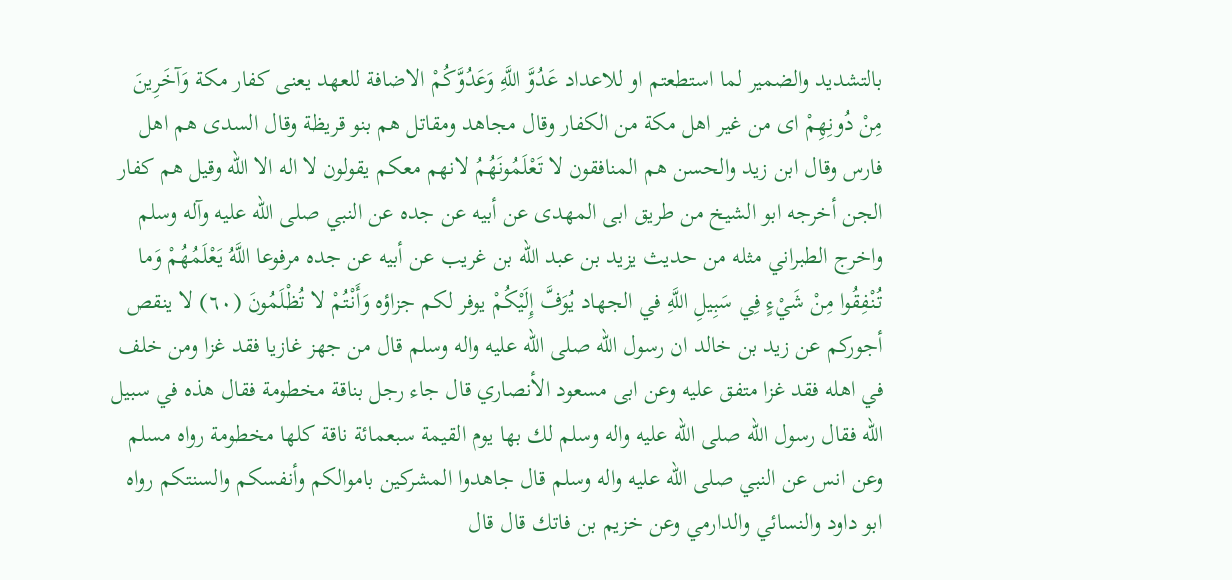بالتشديد والضمير لما استطعتم او للاعداد عَدُوَّ اللَّهِ وَعَدُوَّكُمْ الاضافة للعهد يعنى كفار مكة وَآخَرِينَ مِنْ دُونِهِمْ اى من غير اهل مكة من الكفار وقال مجاهد ومقاتل هم بنو قريظة وقال السدى هم اهل فارس وقال ابن زيد والحسن هم المنافقون لا تَعْلَمُونَهُمُ لانهم معكم يقولون لا اله الا الله وقيل هم كفار الجن أخرجه ابو الشيخ من طريق ابى المهدى عن أبيه عن جده عن النبي صلى الله عليه وآله وسلم واخرج الطبراني مثله من حديث يزيد بن عبد الله بن غريب عن أبيه عن جده مرفوعا اللَّهُ يَعْلَمُهُمْ وَما تُنْفِقُوا مِنْ شَيْءٍ فِي سَبِيلِ اللَّهِ في الجهاد يُوَفَّ إِلَيْكُمْ يوفر لكم جزاؤه وَأَنْتُمْ لا تُظْلَمُونَ (٦٠) لا ينقص أجوركم عن زيد بن خالد ان رسول الله صلى الله عليه واله وسلم قال من جهز غازيا فقد غزا ومن خلف في اهله فقد غزا متفق عليه وعن ابى مسعود الأنصاري قال جاء رجل بناقة مخطومة فقال هذه في سبيل الله فقال رسول الله صلى الله عليه واله وسلم لك بها يوم القيمة سبعمائة ناقة كلها مخطومة رواه مسلم وعن انس عن النبي صلى الله عليه واله وسلم قال جاهدوا المشركين باموالكم وأنفسكم والسنتكم رواه ابو داود والنسائي والدارمي وعن خزيم بن فاتك قال قال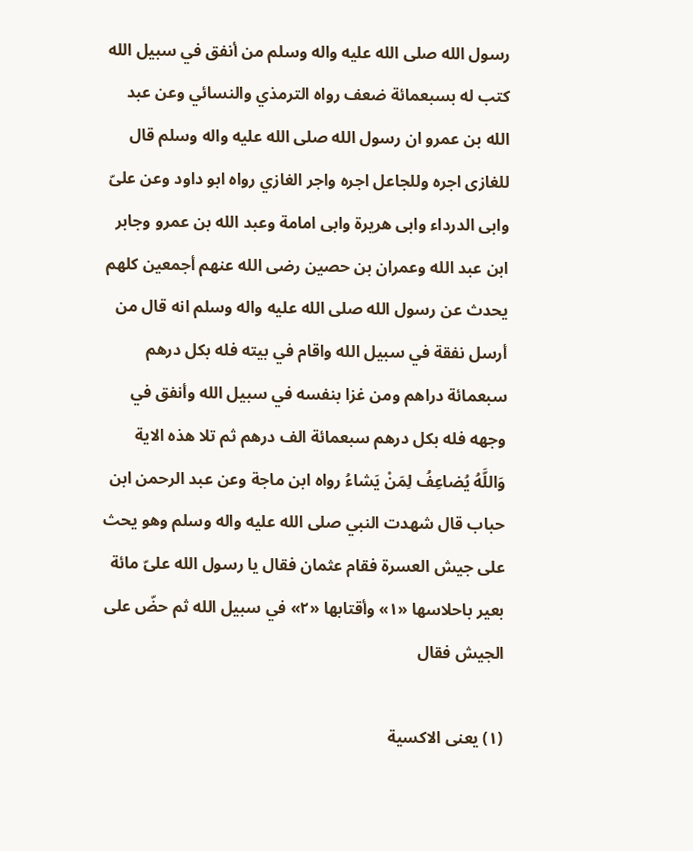رسول الله صلى الله عليه واله وسلم من أنفق في سبيل الله كتب له بسبعمائة ضعف رواه الترمذي والنسائي وعن عبد الله بن عمرو ان رسول الله صلى الله عليه واله وسلم قال للغازى اجره وللجاعل اجره واجر الغازي رواه ابو داود وعن علىّ وابى الدرداء وابى هريرة وابى امامة وعبد الله بن عمرو وجابر ابن عبد الله وعمران بن حصين رضى الله عنهم أجمعين كلهم يحدث عن رسول الله صلى الله عليه واله وسلم انه قال من أرسل نفقة في سبيل الله واقام في بيته فله بكل درهم سبعمائة دراهم ومن غزا بنفسه في سبيل الله وأنفق في وجهه فله بكل درهم سبعمائة الف درهم ثم تلا هذه الاية وَاللَّهُ يُضاعِفُ لِمَنْ يَشاءُ رواه ابن ماجة وعن عبد الرحمن ابن حباب قال شهدت النبي صلى الله عليه واله وسلم وهو يحث على جيش العسرة فقام عثمان فقال يا رسول الله علىّ مائة بعير باحلاسها «١» وأقتابها «٢» في سبيل الله ثم حضّ على الجيش فقال

(١) يعنى الاكسية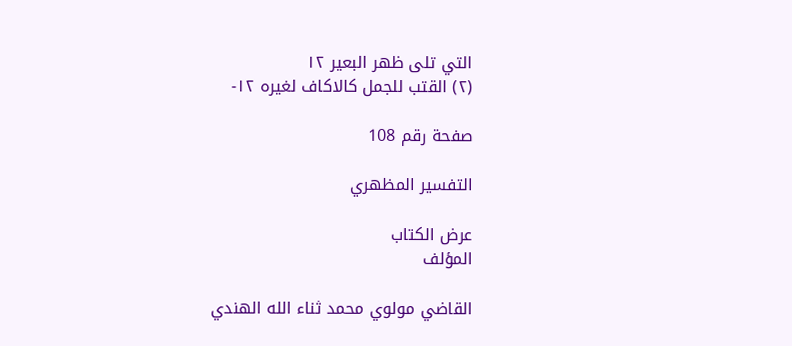التي تلى ظهر البعير ١٢
(٢) القتب للجمل كالاكاف لغيره ١٢-

صفحة رقم 108

التفسير المظهري

عرض الكتاب
المؤلف

القاضي مولوي محمد ثناء الله الهندي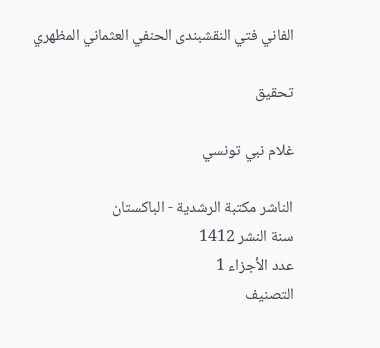الفاني فتي النقشبندى الحنفي العثماني المظهري

تحقيق

غلام نبي تونسي

الناشر مكتبة الرشدية - الباكستان
سنة النشر 1412
عدد الأجزاء 1
التصنيف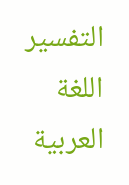التفسير
اللغة العربية